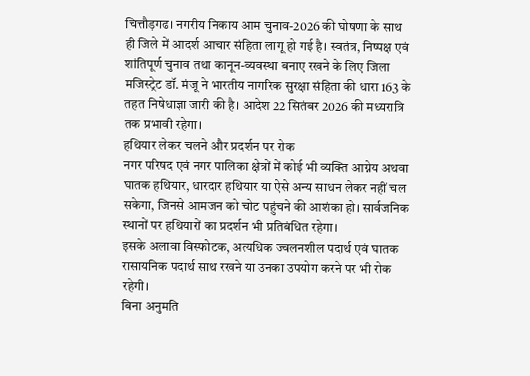चित्तौड़गढ। नगरीय निकाय आम चुनाव-2026 की घोषणा के साथ ही जिले में आदर्श आचार संहिता लागू हो गई है। स्वतंत्र, निष्पक्ष एवं शांतिपूर्ण चुनाव तथा कानून-व्यवस्था बनाए रखने के लिए जिला मजिस्ट्रेट डॉ. मंजू ने भारतीय नागरिक सुरक्षा संहिता की धारा 163 के तहत निषेधाज्ञा जारी की है। आदेश 22 सितंबर 2026 की मध्यरात्रि तक प्रभावी रहेगा।
हथियार लेकर चलने और प्रदर्शन पर रोक
नगर परिषद एवं नगर पालिका क्षेत्रों में कोई भी व्यक्ति आग्नेय अथवा घातक हथियार, धारदार हथियार या ऐसे अन्य साधन लेकर नहीं चल सकेगा, जिनसे आमजन को चोट पहुंचने की आशंका हो। सार्वजनिक स्थानों पर हथियारों का प्रदर्शन भी प्रतिबंधित रहेगा।
इसके अलावा विस्फोटक, अत्यधिक ज्वलनशील पदार्थ एवं घातक रासायनिक पदार्थ साथ रखने या उनका उपयोग करने पर भी रोक रहेगी।
बिना अनुमति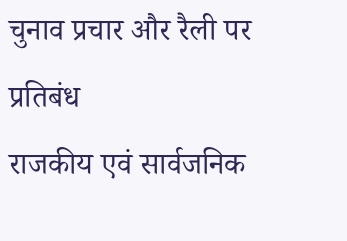चुनाव प्रचार और रैली पर प्रतिबंध
राजकीय एवं सार्वजनिक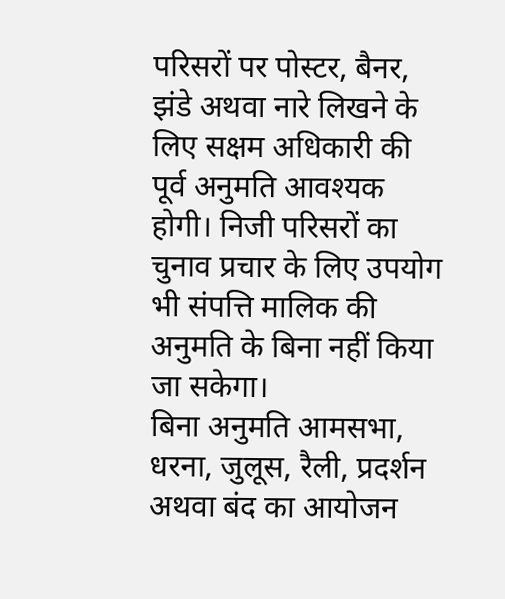परिसरों पर पोस्टर, बैनर, झंडे अथवा नारे लिखने के लिए सक्षम अधिकारी की पूर्व अनुमति आवश्यक होगी। निजी परिसरों का चुनाव प्रचार के लिए उपयोग भी संपत्ति मालिक की अनुमति के बिना नहीं किया जा सकेगा।
बिना अनुमति आमसभा, धरना, जुलूस, रैली, प्रदर्शन अथवा बंद का आयोजन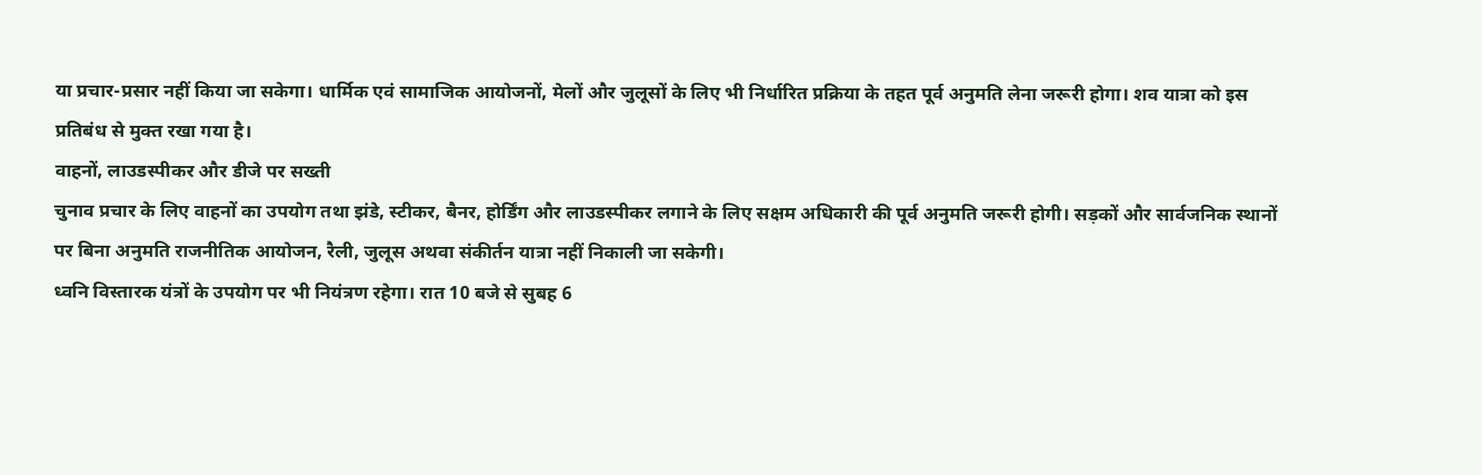या प्रचार-प्रसार नहीं किया जा सकेगा। धार्मिक एवं सामाजिक आयोजनों, मेलों और जुलूसों के लिए भी निर्धारित प्रक्रिया के तहत पूर्व अनुमति लेना जरूरी होगा। शव यात्रा को इस प्रतिबंध से मुक्त रखा गया है।
वाहनों, लाउडस्पीकर और डीजे पर सख्ती
चुनाव प्रचार के लिए वाहनों का उपयोग तथा झंडे, स्टीकर, बैनर, होर्डिंग और लाउडस्पीकर लगाने के लिए सक्षम अधिकारी की पूर्व अनुमति जरूरी होगी। सड़कों और सार्वजनिक स्थानों पर बिना अनुमति राजनीतिक आयोजन, रैली, जुलूस अथवा संकीर्तन यात्रा नहीं निकाली जा सकेगी।
ध्वनि विस्तारक यंत्रों के उपयोग पर भी नियंत्रण रहेगा। रात 10 बजे से सुबह 6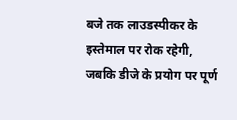बजे तक लाउडस्पीकर के इस्तेमाल पर रोक रहेगी, जबकि डीजे के प्रयोग पर पूर्ण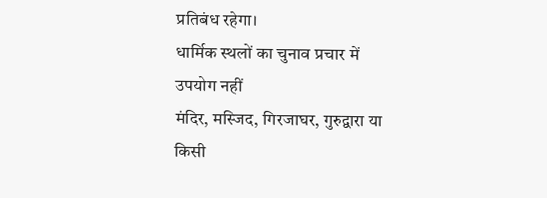प्रतिबंध रहेगा।
धार्मिक स्थलों का चुनाव प्रचार में उपयोग नहीं
मंदिर, मस्जिद, गिरजाघर, गुरुद्वारा या किसी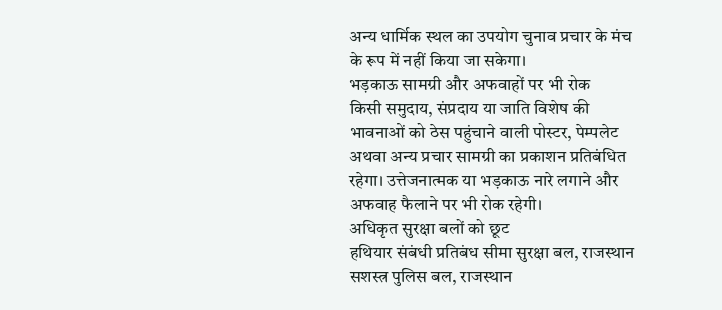अन्य धार्मिक स्थल का उपयोग चुनाव प्रचार के मंच के रूप में नहीं किया जा सकेगा।
भड़काऊ सामग्री और अफवाहों पर भी रोक
किसी समुदाय, संप्रदाय या जाति विशेष की भावनाओं को ठेस पहुंचाने वाली पोस्टर, पेम्पलेट अथवा अन्य प्रचार सामग्री का प्रकाशन प्रतिबंधित रहेगा। उत्तेजनात्मक या भड़काऊ नारे लगाने और अफवाह फैलाने पर भी रोक रहेगी।
अधिकृत सुरक्षा बलों को छूट
हथियार संबंधी प्रतिबंध सीमा सुरक्षा बल, राजस्थान सशस्त्र पुलिस बल, राजस्थान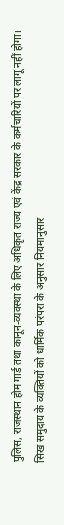पुलिस, राजस्थान होम गार्ड तथा कानून-व्यवस्था के लिए अधिकृत राज्य एवं केंद्र सरकार के कर्मचारियों पर लागू नहीं होगा।
सिख समुदाय के व्यक्तियों को धार्मिक परंपरा के अनुसार नियमानुसार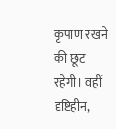कृपाण रखने की छूट रहेगी। वहीं दृष्टिहीन,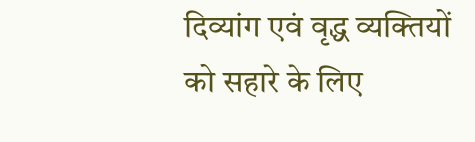दिव्यांग एवं वृद्ध व्यक्तियों को सहारे के लिए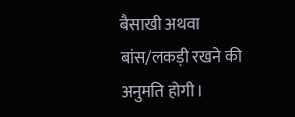बैसाखी अथवा बांस/लकड़ी रखने की अनुमति होगी।